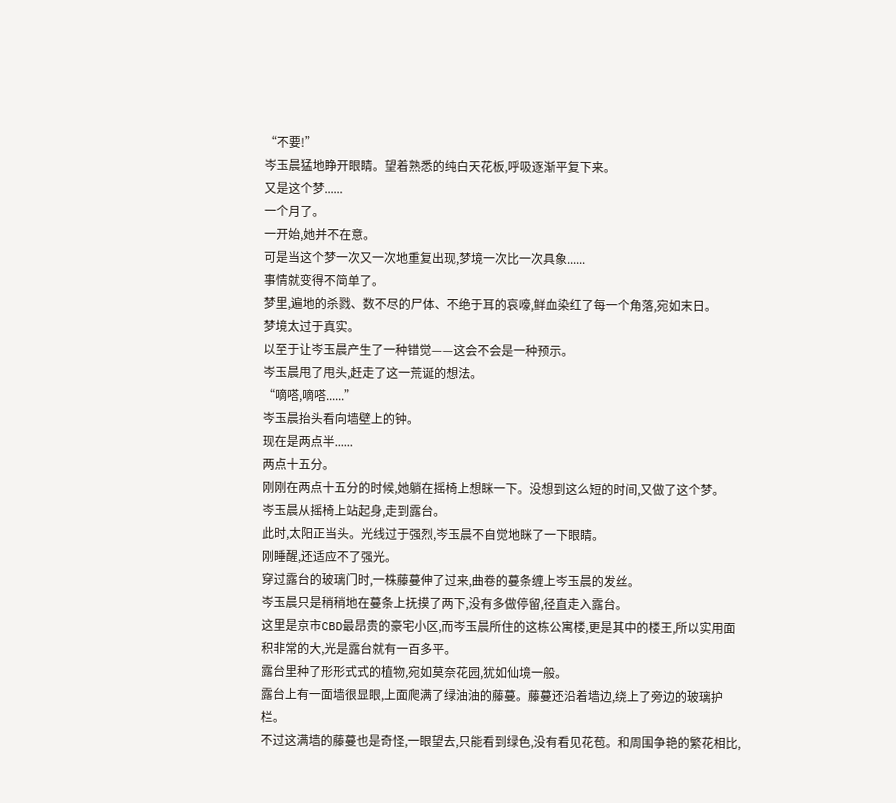“不要!”
岑玉晨猛地睁开眼睛。望着熟悉的纯白天花板,呼吸逐渐平复下来。
又是这个梦......
一个月了。
一开始,她并不在意。
可是当这个梦一次又一次地重复出现,梦境一次比一次具象......
事情就变得不简单了。
梦里,遍地的杀戮、数不尽的尸体、不绝于耳的哀嚎,鲜血染红了每一个角落,宛如末日。
梦境太过于真实。
以至于让岑玉晨产生了一种错觉——这会不会是一种预示。
岑玉晨甩了甩头,赶走了这一荒诞的想法。
“嘀嗒,嘀嗒......”
岑玉晨抬头看向墙壁上的钟。
现在是两点半......
两点十五分。
刚刚在两点十五分的时候,她躺在摇椅上想眯一下。没想到这么短的时间,又做了这个梦。
岑玉晨从摇椅上站起身,走到露台。
此时,太阳正当头。光线过于强烈,岑玉晨不自觉地眯了一下眼睛。
刚睡醒,还适应不了强光。
穿过露台的玻璃门时,一株藤蔓伸了过来,曲卷的蔓条缠上岑玉晨的发丝。
岑玉晨只是稍稍地在蔓条上抚摸了两下,没有多做停留,径直走入露台。
这里是京市CBD最昂贵的豪宅小区,而岑玉晨所住的这栋公寓楼,更是其中的楼王,所以实用面积非常的大,光是露台就有一百多平。
露台里种了形形式式的植物,宛如莫奈花园,犹如仙境一般。
露台上有一面墙很显眼,上面爬满了绿油油的藤蔓。藤蔓还沿着墙边,绕上了旁边的玻璃护栏。
不过这满墙的藤蔓也是奇怪,一眼望去,只能看到绿色,没有看见花苞。和周围争艳的繁花相比,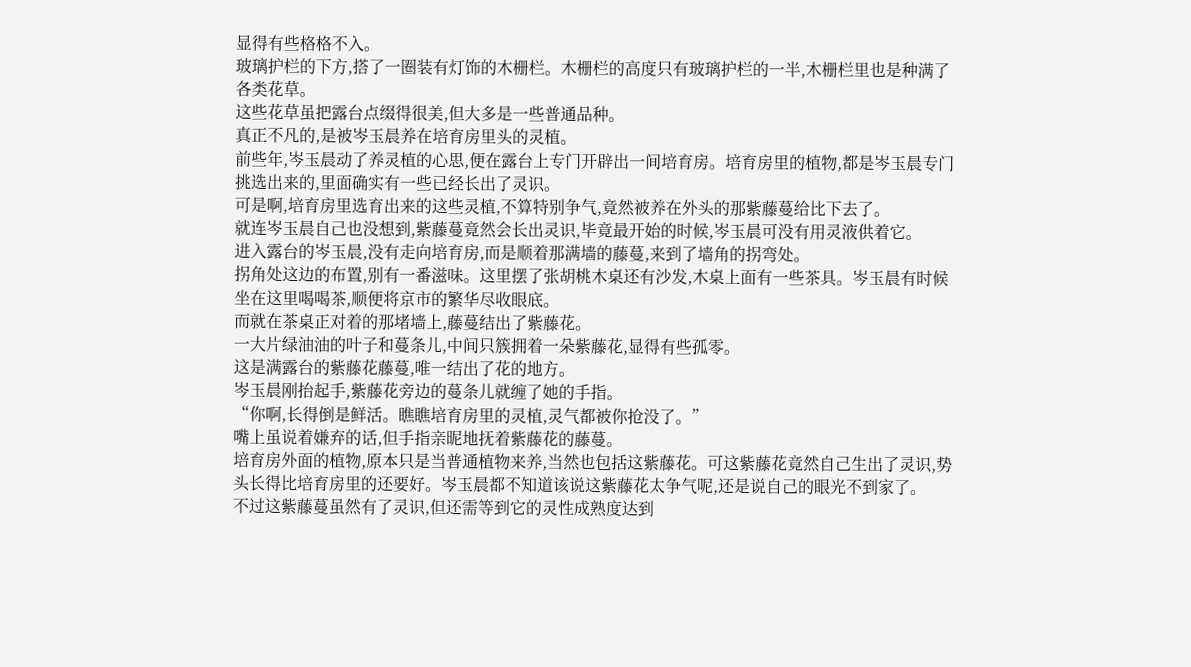显得有些格格不入。
玻璃护栏的下方,搭了一圈装有灯饰的木栅栏。木栅栏的高度只有玻璃护栏的一半,木栅栏里也是种满了各类花草。
这些花草虽把露台点缀得很美,但大多是一些普通品种。
真正不凡的,是被岑玉晨养在培育房里头的灵植。
前些年,岑玉晨动了养灵植的心思,便在露台上专门开辟出一间培育房。培育房里的植物,都是岑玉晨专门挑选出来的,里面确实有一些已经长出了灵识。
可是啊,培育房里选育出来的这些灵植,不算特别争气,竟然被养在外头的那紫藤蔓给比下去了。
就连岑玉晨自己也没想到,紫藤蔓竟然会长出灵识,毕竟最开始的时候,岑玉晨可没有用灵液供着它。
进入露台的岑玉晨,没有走向培育房,而是顺着那满墙的藤蔓,来到了墙角的拐弯处。
拐角处这边的布置,别有一番滋味。这里摆了张胡桃木桌还有沙发,木桌上面有一些茶具。岑玉晨有时候坐在这里喝喝茶,顺便将京市的繁华尽收眼底。
而就在茶桌正对着的那堵墙上,藤蔓结出了紫藤花。
一大片绿油油的叶子和蔓条儿,中间只簇拥着一朵紫藤花,显得有些孤零。
这是满露台的紫藤花藤蔓,唯一结出了花的地方。
岑玉晨刚抬起手,紫藤花旁边的蔓条儿就缠了她的手指。
“你啊,长得倒是鲜活。瞧瞧培育房里的灵植,灵气都被你抢没了。”
嘴上虽说着嫌弃的话,但手指亲昵地抚着紫藤花的藤蔓。
培育房外面的植物,原本只是当普通植物来养,当然也包括这紫藤花。可这紫藤花竟然自己生出了灵识,势头长得比培育房里的还要好。岑玉晨都不知道该说这紫藤花太争气呢,还是说自己的眼光不到家了。
不过这紫藤蔓虽然有了灵识,但还需等到它的灵性成熟度达到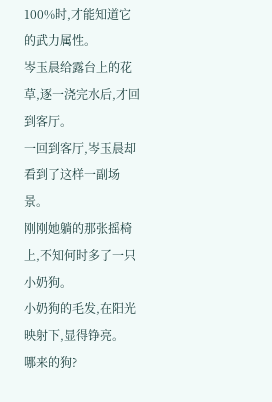100%时,才能知道它的武力属性。
岑玉晨给露台上的花草,逐一浇完水后,才回到客厅。
一回到客厅,岑玉晨却看到了这样一副场景。
刚刚她躺的那张摇椅上,不知何时多了一只小奶狗。
小奶狗的毛发,在阳光映射下,显得铮亮。
哪来的狗?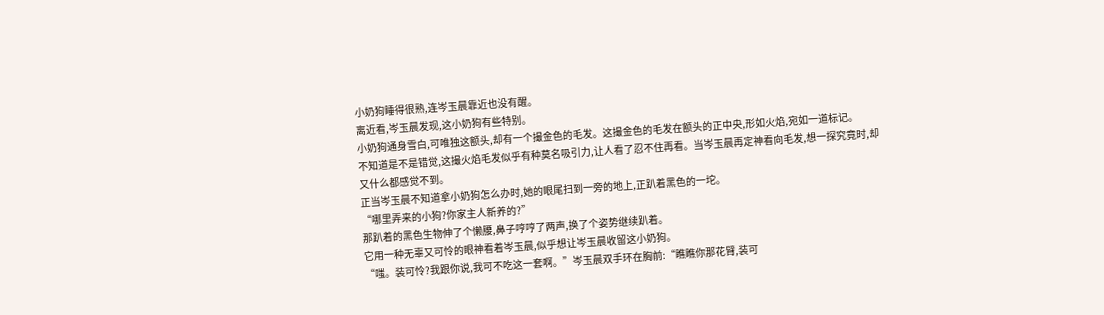小奶狗睡得很熟,连岑玉晨靠近也没有醒。
离近看,岑玉晨发现,这小奶狗有些特别。
小奶狗通身雪白,可唯独这额头,却有一个撮金色的毛发。这撮金色的毛发在额头的正中央,形如火焰,宛如一道标记。
不知道是不是错觉,这撮火焰毛发似乎有种莫名吸引力,让人看了忍不住再看。当岑玉晨再定神看向毛发,想一探究竟时,却又什么都感觉不到。
正当岑玉晨不知道拿小奶狗怎么办时,她的眼尾扫到一旁的地上,正趴着黑色的一坨。
“哪里弄来的小狗?你家主人新养的?”
那趴着的黑色生物伸了个懒腰,鼻子哼哼了两声,换了个姿势继续趴着。
它用一种无辜又可怜的眼神看着岑玉晨,似乎想让岑玉晨收留这小奶狗。
“嗤。装可怜?我跟你说,我可不吃这一套啊。”岑玉晨双手环在胸前:“瞧瞧你那花臂,装可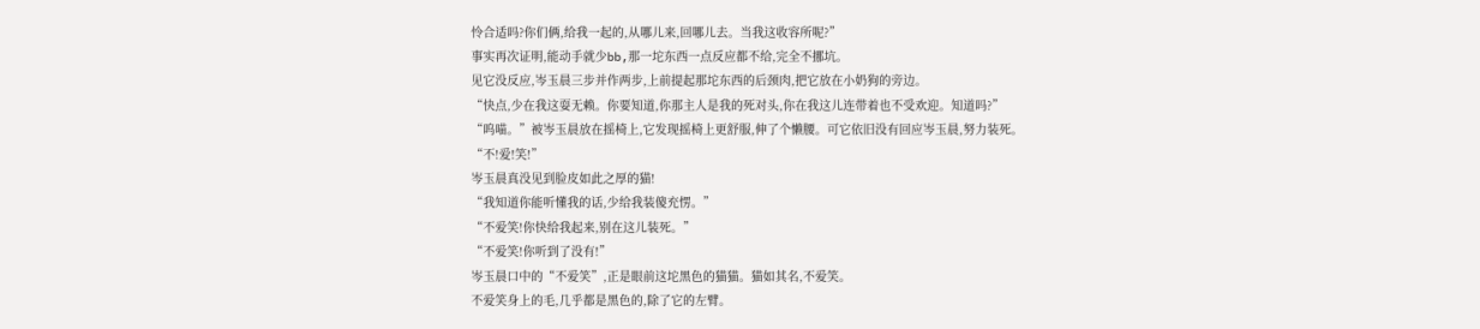怜合适吗?你们俩,给我一起的,从哪儿来,回哪儿去。当我这收容所呢?”
事实再次证明,能动手就少bb,那一坨东西一点反应都不给,完全不挪坑。
见它没反应,岑玉晨三步并作两步,上前提起那坨东西的后颈肉,把它放在小奶狗的旁边。
“快点,少在我这耍无赖。你要知道,你那主人是我的死对头,你在我这儿连带着也不受欢迎。知道吗?”
“呜喵。”被岑玉晨放在摇椅上,它发现摇椅上更舒服,伸了个懒腰。可它依旧没有回应岑玉晨,努力装死。
“不!爱!笑!”
岑玉晨真没见到脸皮如此之厚的猫!
“我知道你能听懂我的话,少给我装傻充愣。”
“不爱笑!你快给我起来,别在这儿装死。”
“不爱笑!你听到了没有!”
岑玉晨口中的“不爱笑”,正是眼前这坨黑色的猫猫。猫如其名,不爱笑。
不爱笑身上的毛,几乎都是黑色的,除了它的左臂。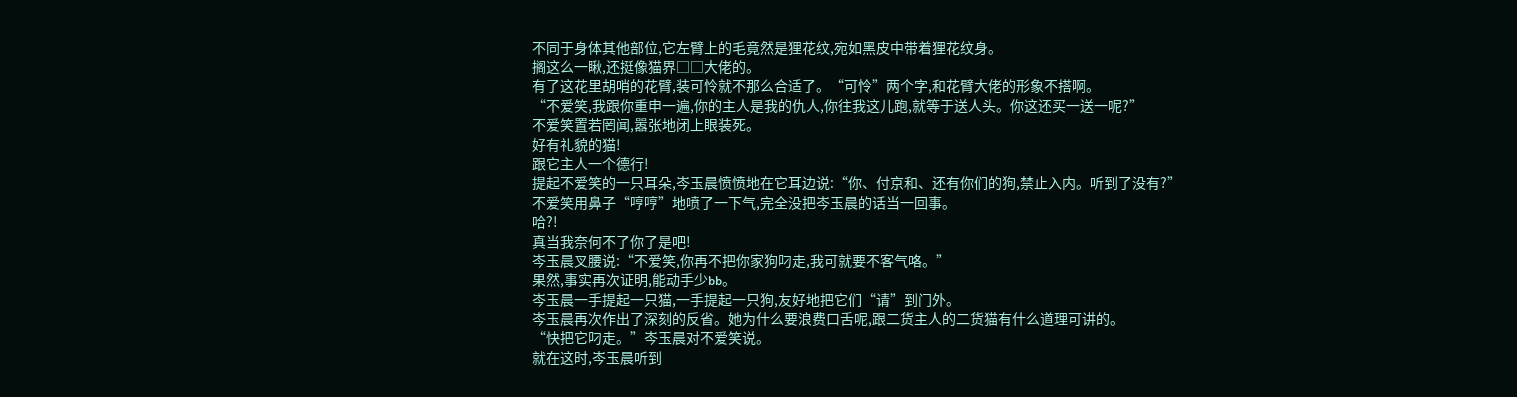不同于身体其他部位,它左臂上的毛竟然是狸花纹,宛如黑皮中带着狸花纹身。
搁这么一瞅,还挺像猫界□□大佬的。
有了这花里胡哨的花臂,装可怜就不那么合适了。“可怜”两个字,和花臂大佬的形象不搭啊。
“不爱笑,我跟你重申一遍,你的主人是我的仇人,你往我这儿跑,就等于送人头。你这还买一送一呢?”
不爱笑置若罔闻,嚣张地闭上眼装死。
好有礼貌的猫!
跟它主人一个德行!
提起不爱笑的一只耳朵,岑玉晨愤愤地在它耳边说:“你、付京和、还有你们的狗,禁止入内。听到了没有?”
不爱笑用鼻子“哼哼”地喷了一下气,完全没把岑玉晨的话当一回事。
哈?!
真当我奈何不了你了是吧!
岑玉晨叉腰说:“不爱笑,你再不把你家狗叼走,我可就要不客气咯。”
果然,事实再次证明,能动手少bb。
岑玉晨一手提起一只猫,一手提起一只狗,友好地把它们“请”到门外。
岑玉晨再次作出了深刻的反省。她为什么要浪费口舌呢,跟二货主人的二货猫有什么道理可讲的。
“快把它叼走。”岑玉晨对不爱笑说。
就在这时,岑玉晨听到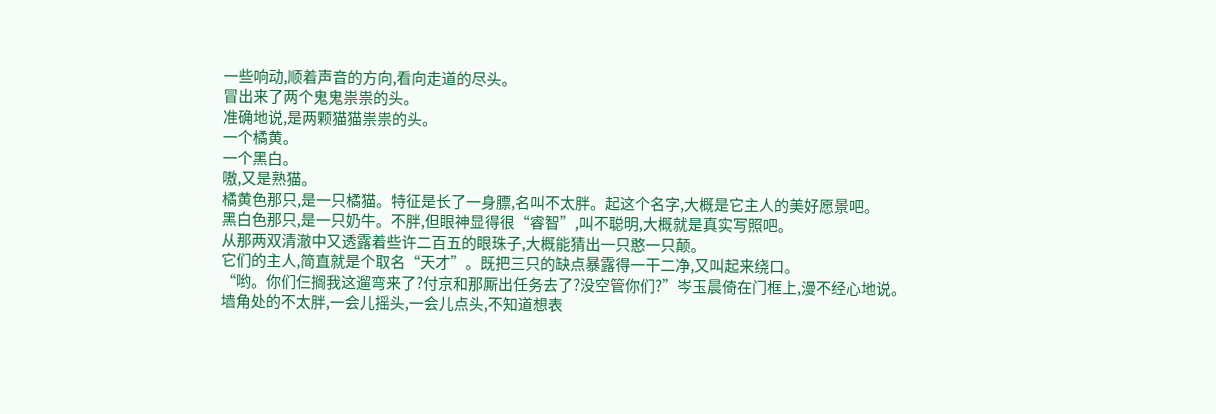一些响动,顺着声音的方向,看向走道的尽头。
冒出来了两个鬼鬼祟祟的头。
准确地说,是两颗猫猫祟祟的头。
一个橘黄。
一个黑白。
嗷,又是熟猫。
橘黄色那只,是一只橘猫。特征是长了一身膘,名叫不太胖。起这个名字,大概是它主人的美好愿景吧。
黑白色那只,是一只奶牛。不胖,但眼神显得很“睿智”,叫不聪明,大概就是真实写照吧。
从那两双清澈中又透露着些许二百五的眼珠子,大概能猜出一只憨一只颠。
它们的主人,简直就是个取名“天才”。既把三只的缺点暴露得一干二净,又叫起来绕口。
“哟。你们仨搁我这遛弯来了?付京和那厮出任务去了?没空管你们?”岑玉晨倚在门框上,漫不经心地说。
墙角处的不太胖,一会儿摇头,一会儿点头,不知道想表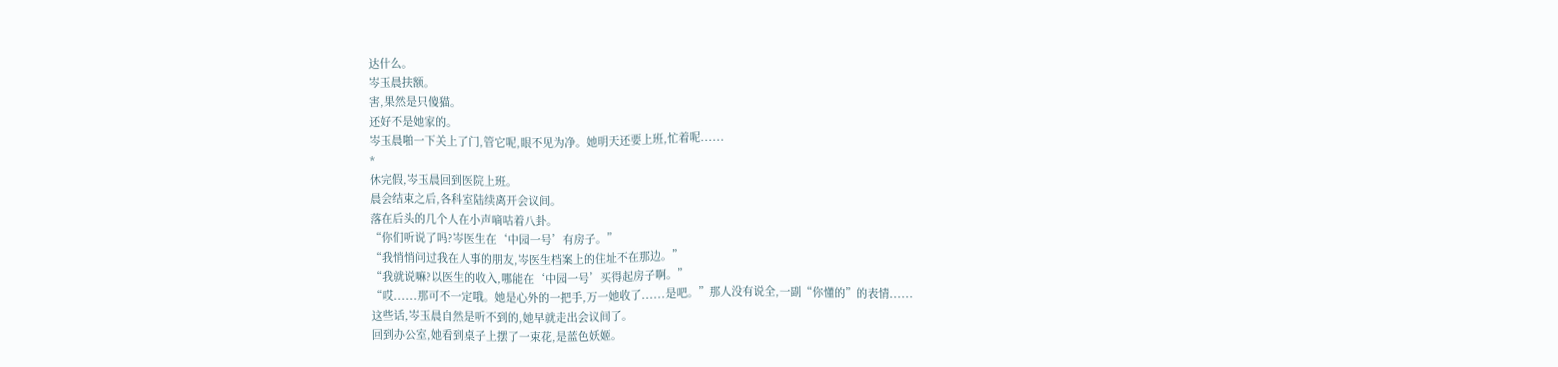达什么。
岑玉晨扶额。
害,果然是只傻猫。
还好不是她家的。
岑玉晨啪一下关上了门,管它呢,眼不见为净。她明天还要上班,忙着呢......
*
休完假,岑玉晨回到医院上班。
晨会结束之后,各科室陆续离开会议间。
落在后头的几个人在小声嘀咕着八卦。
“你们听说了吗?岑医生在‘中园一号’有房子。”
“我悄悄问过我在人事的朋友,岑医生档案上的住址不在那边。”
“我就说嘛?以医生的收入,哪能在‘中园一号’买得起房子啊。”
“哎......那可不一定哦。她是心外的一把手,万一她收了......是吧。”那人没有说全,一副“你懂的”的表情......
这些话,岑玉晨自然是听不到的,她早就走出会议间了。
回到办公室,她看到桌子上摆了一束花,是蓝色妖姬。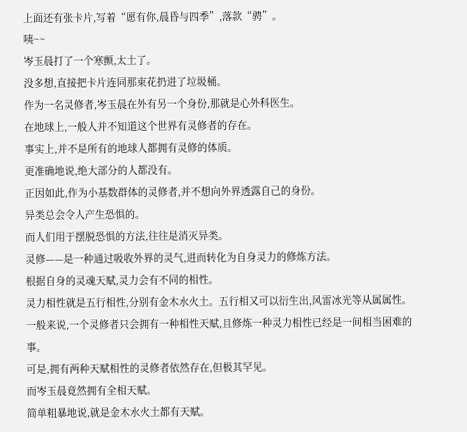上面还有张卡片,写着“愿有你,晨昏与四季”,落款“骋”。
咦~~
岑玉晨打了一个寒颤,太土了。
没多想,直接把卡片连同那束花扔进了垃圾桶。
作为一名灵修者,岑玉晨在外有另一个身份,那就是心外科医生。
在地球上,一般人并不知道这个世界有灵修者的存在。
事实上,并不是所有的地球人都拥有灵修的体质。
更准确地说,绝大部分的人都没有。
正因如此,作为小基数群体的灵修者,并不想向外界透露自己的身份。
异类总会令人产生恐惧的。
而人们用于摆脱恐惧的方法,往往是消灭异类。
灵修——是一种通过吸收外界的灵气,进而转化为自身灵力的修炼方法。
根据自身的灵魂天赋,灵力会有不同的相性。
灵力相性就是五行相性,分别有金木水火土。五行相又可以衍生出,风雷冰光等从属属性。
一般来说,一个灵修者只会拥有一种相性天赋,且修炼一种灵力相性已经是一间相当困难的事。
可是,拥有两种天赋相性的灵修者依然存在,但极其罕见。
而岑玉晨竟然拥有全相天赋。
简单粗暴地说,就是金木水火土都有天赋。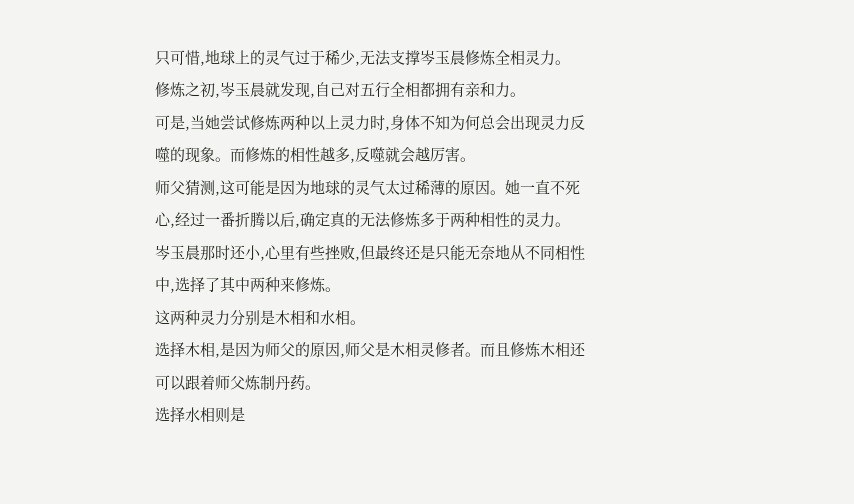只可惜,地球上的灵气过于稀少,无法支撑岑玉晨修炼全相灵力。
修炼之初,岑玉晨就发现,自己对五行全相都拥有亲和力。
可是,当她尝试修炼两种以上灵力时,身体不知为何总会出现灵力反噬的现象。而修炼的相性越多,反噬就会越厉害。
师父猜测,这可能是因为地球的灵气太过稀薄的原因。她一直不死心,经过一番折腾以后,确定真的无法修炼多于两种相性的灵力。
岑玉晨那时还小,心里有些挫败,但最终还是只能无奈地从不同相性中,选择了其中两种来修炼。
这两种灵力分别是木相和水相。
选择木相,是因为师父的原因,师父是木相灵修者。而且修炼木相还可以跟着师父炼制丹药。
选择水相则是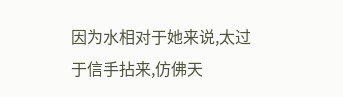因为水相对于她来说,太过于信手拈来,仿佛天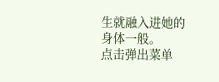生就融入进她的身体一般。
点击弹出菜单